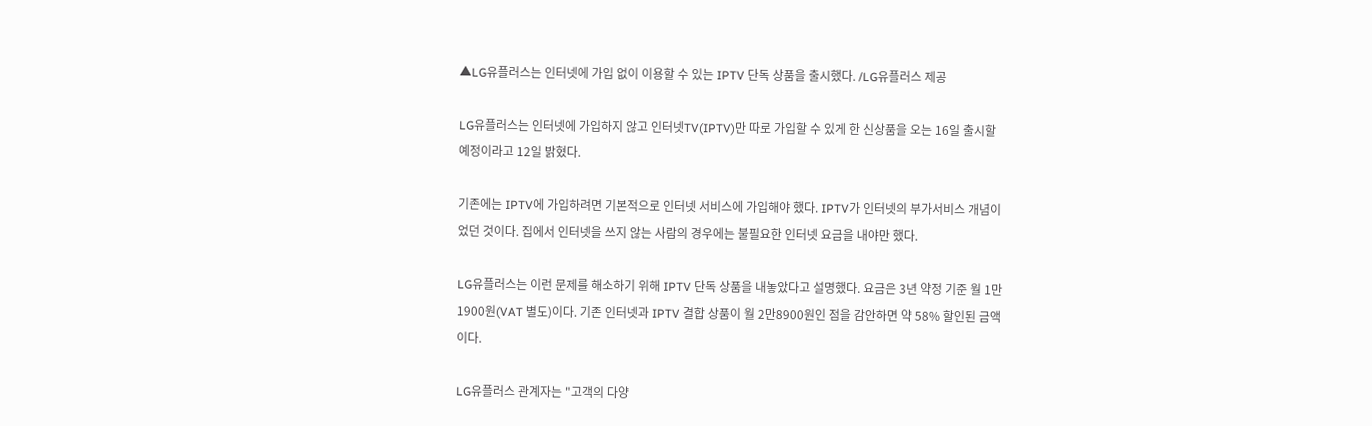▲LG유플러스는 인터넷에 가입 없이 이용할 수 있는 IPTV 단독 상품을 출시했다. /LG유플러스 제공

LG유플러스는 인터넷에 가입하지 않고 인터넷TV(IPTV)만 따로 가입할 수 있게 한 신상품을 오는 16일 출시할 예정이라고 12일 밝혔다.

기존에는 IPTV에 가입하려면 기본적으로 인터넷 서비스에 가입해야 했다. IPTV가 인터넷의 부가서비스 개념이었던 것이다. 집에서 인터넷을 쓰지 않는 사람의 경우에는 불필요한 인터넷 요금을 내야만 했다.

LG유플러스는 이런 문제를 해소하기 위해 IPTV 단독 상품을 내놓았다고 설명했다. 요금은 3년 약정 기준 월 1만1900원(VAT 별도)이다. 기존 인터넷과 IPTV 결합 상품이 월 2만8900원인 점을 감안하면 약 58% 할인된 금액이다.

LG유플러스 관계자는 "고객의 다양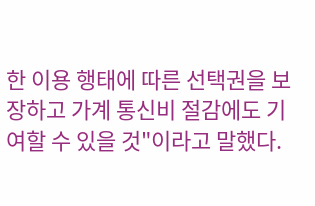한 이용 행태에 따른 선택권을 보장하고 가계 통신비 절감에도 기여할 수 있을 것"이라고 말했다.